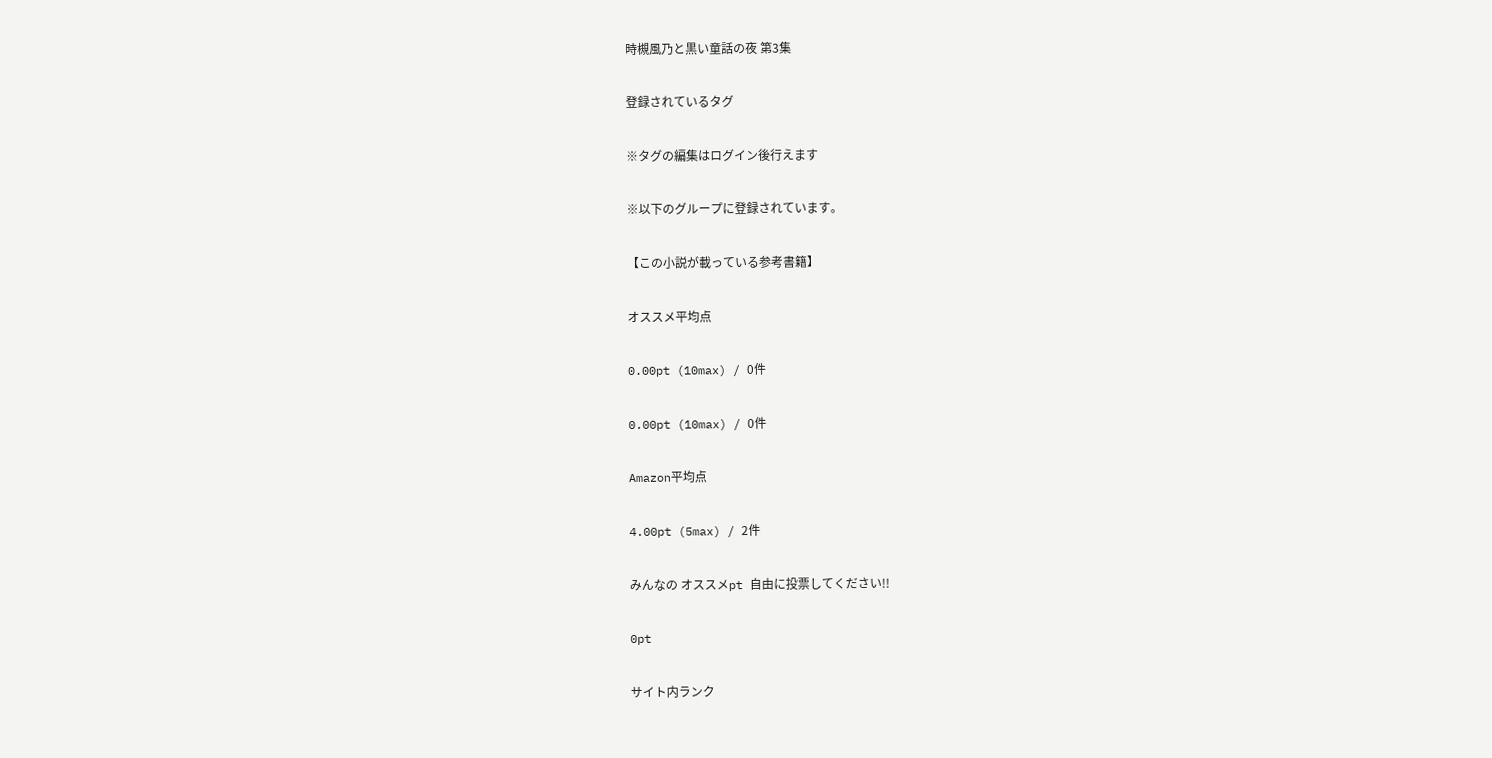時槻風乃と黒い童話の夜 第3集

登録されているタグ

※タグの編集はログイン後行えます

※以下のグループに登録されています。

【この小説が載っている参考書籍】

オススメ平均点

0.00pt (10max) / 0件

0.00pt (10max) / 0件

Amazon平均点

4.00pt (5max) / 2件

みんなの オススメpt 自由に投票してください!!

0pt

サイト内ランク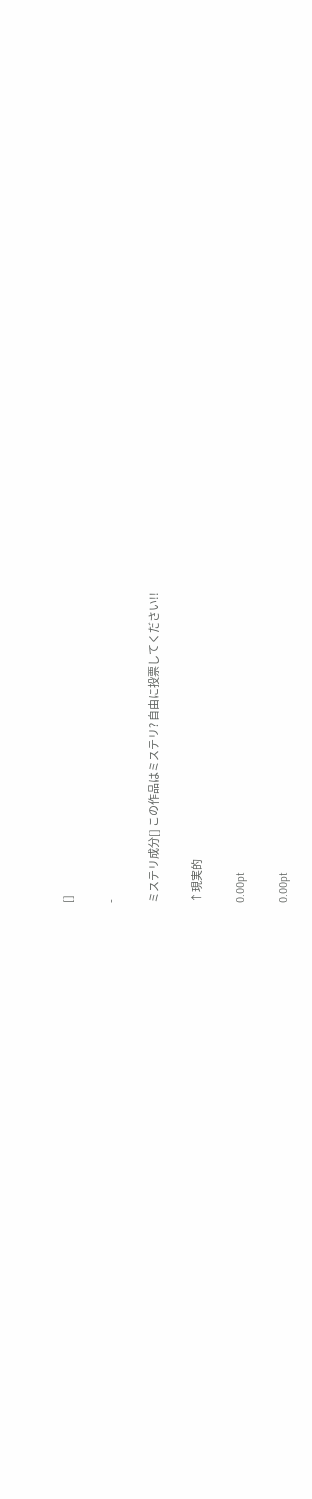[]

-

ミステリ成分[] この作品はミステリ? 自由に投票してください!!

↑現実的

0.00pt

0.00pt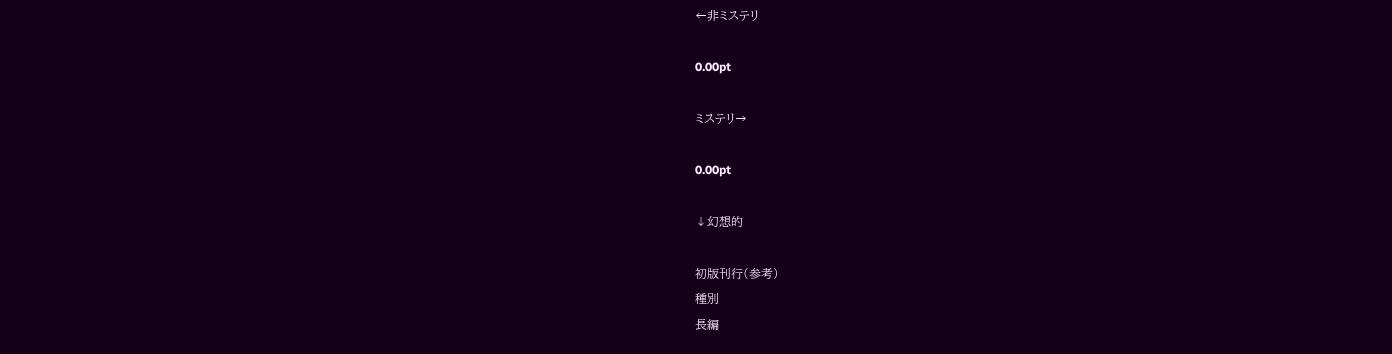←非ミステリ

0.00pt

ミステリ→

0.00pt

↓幻想的

初版刊行(参考)
種別
長編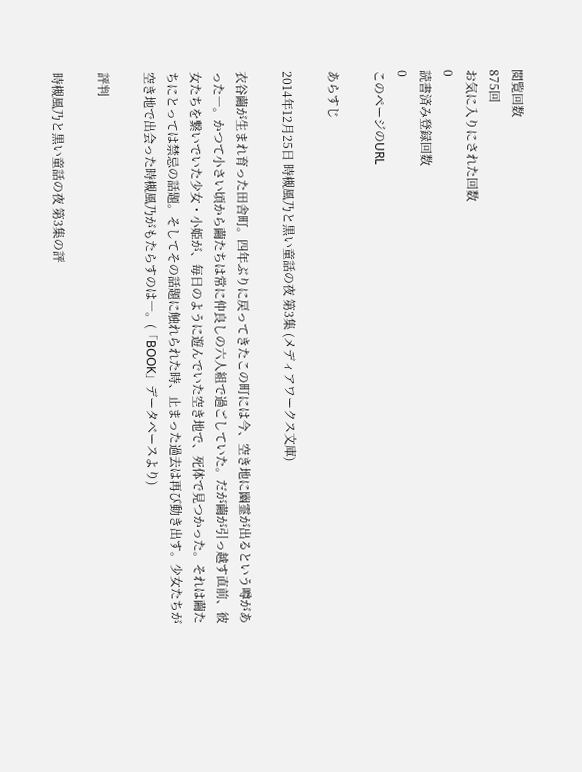閲覧回数
875回
お気に入りにされた回数
0
読書済み登録回数
0
このページのURL

あらすじ

2014年12月25日 時槻風乃と黒い童話の夜 第3集 (メディアワークス文庫)

衣谷繭が生まれ育った田舎町。四年ぶりに戻ってきたこの町には今、空き地に幽霊が出るという噂があった―。かつて小さい頃から繭たちは常に仲良しの六人組で過ごしていた。だが繭が引っ越す直前、彼女たちを繋いでいた少女・小姫が、毎日のように遊んでいた空き地で、死体で見つかった。それは繭たちにとっては禁忌の話題。そしてその話題に触れられた時、止まった過去は再び動き出す。少女たちが空き地で出会った時槻風乃がもたらすのは―。(「BOOK」データベースより)

評判

時槻風乃と黒い童話の夜 第3集の評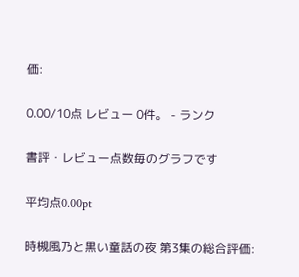価:

0.00/10点 レビュー 0件。 - ランク

書評・レビュー点数毎のグラフです

平均点0.00pt

時槻風乃と黒い童話の夜 第3集の総合評価: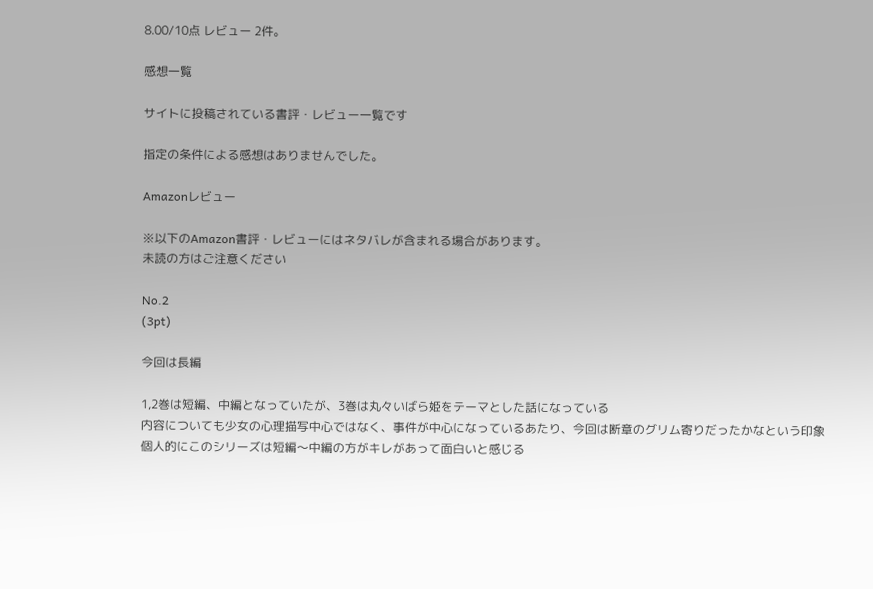8.00/10点 レビュー 2件。

感想一覧

サイトに投稿されている書評・レビュー一覧です

指定の条件による感想はありませんでした。

Amazonレビュー

※以下のAmazon書評・レビューにはネタバレが含まれる場合があります。
未読の方はご注意ください

No.2
(3pt)

今回は長編

1,2巻は短編、中編となっていたが、3巻は丸々いばら姫をテーマとした話になっている
内容についても少女の心理描写中心ではなく、事件が中心になっているあたり、今回は断章のグリム寄りだったかなという印象
個人的にこのシリーズは短編〜中編の方がキレがあって面白いと感じる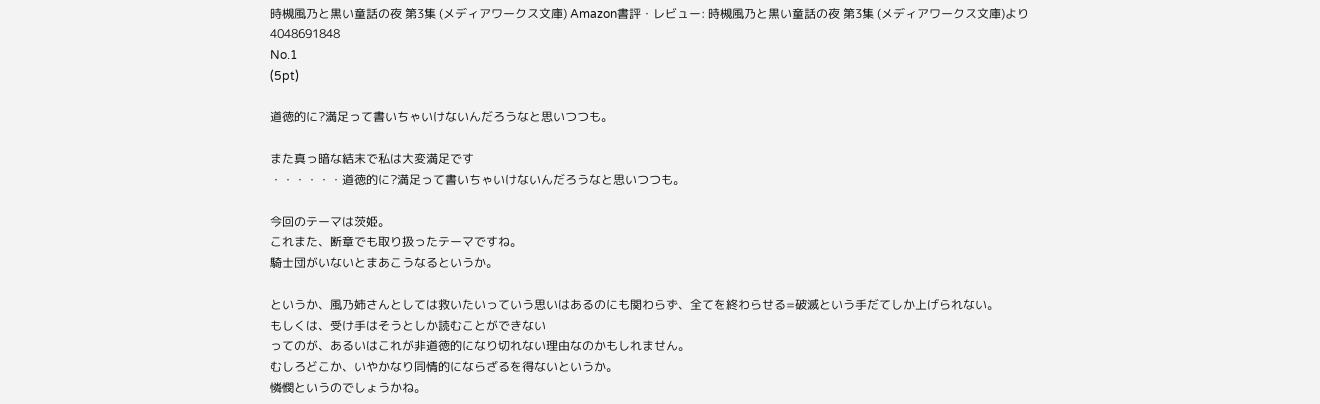時槻風乃と黒い童話の夜 第3集 (メディアワークス文庫) Amazon書評・レビュー: 時槻風乃と黒い童話の夜 第3集 (メディアワークス文庫)より
4048691848
No.1
(5pt)

道徳的に?満足って書いちゃいけないんだろうなと思いつつも。

また真っ暗な結末で私は大変満足です
・・・・・・道徳的に?満足って書いちゃいけないんだろうなと思いつつも。

今回のテーマは茨姫。
これまた、断章でも取り扱ったテーマですね。
騎士団がいないとまあこうなるというか。

というか、風乃姉さんとしては救いたいっていう思いはあるのにも関わらず、全てを終わらせる=破滅という手だてしか上げられない。
もしくは、受け手はそうとしか読むことができない
ってのが、あるいはこれが非道徳的になり切れない理由なのかもしれません。
むしろどこか、いやかなり同情的にならざるを得ないというか。
憐憫というのでしょうかね。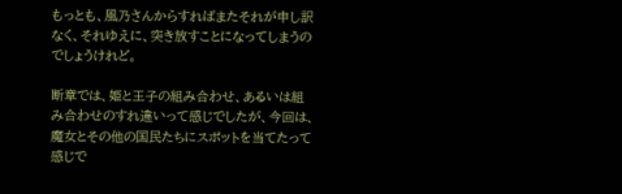もっとも、風乃さんからすればまたそれが申し訳なく、それゆえに、突き放すことになってしまうのでしょうけれど。

断章では、姫と王子の組み合わせ、あるいは組み合わせのすれ違いって感じでしたが、今回は、魔女とその他の国民たちにスポットを当てたって感じで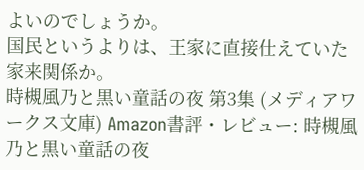よいのでしょうか。
国民というよりは、王家に直接仕えていた家来関係か。
時槻風乃と黒い童話の夜 第3集 (メディアワークス文庫) Amazon書評・レビュー: 時槻風乃と黒い童話の夜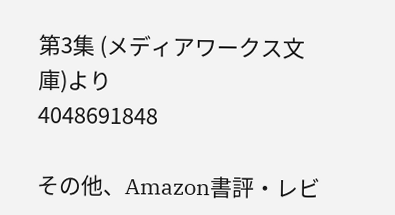第3集 (メディアワークス文庫)より
4048691848

その他、Amazon書評・レビ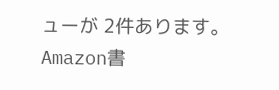ューが 2件あります。
Amazon書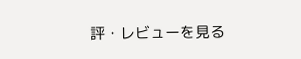評・レビューを見る